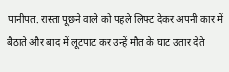पानीपत. रास्ता पूछने वाले को पहले लिफ्ट देकर अपनी कार में बैठाते और बाद में लूटपाट कर उन्हें मौत के घाट उतार देते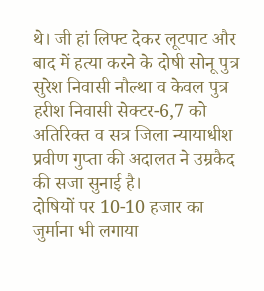थे। जी हां लिफ्ट देकर लूटपाट और बाद में हत्या करने के दोषी सोनू पुत्र सुरेश निवासी नौल्था व केवल पुत्र हरीश निवासी सेक्टर-6,7 को अतिरिक्त व सत्र जिला न्यायाधीश प्रवीण गुप्ता की अदालत ने उम्रकैद की सजा सुनाई है।
दोषियों पर 10-10 हजार का जुर्माना भी लगाया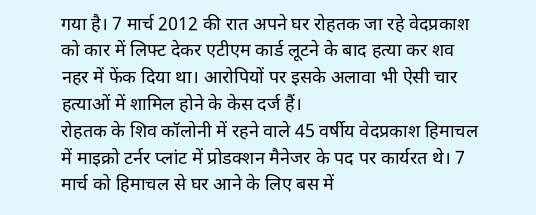गया है। 7 मार्च 2012 की रात अपने घर रोहतक जा रहे वेदप्रकाश को कार में लिफ्ट देकर एटीएम कार्ड लूटने के बाद हत्या कर शव नहर में फेंक दिया था। आरोपियों पर इसके अलावा भी ऐसी चार हत्याओं में शामिल होने के केस दर्ज हैं।
रोहतक के शिव कॉलोनी में रहने वाले 45 वर्षीय वेदप्रकाश हिमाचल में माइक्रो टर्नर प्लांट में प्रोडक्शन मैनेजर के पद पर कार्यरत थे। 7 मार्च को हिमाचल से घर आने के लिए बस में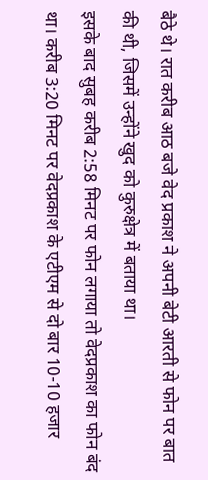बैठे थे। रात करीब आठ बजे वेद प्रकाश ने अपनी बेटी आरती से फोन पर बात की थी, जिसमें उन्होंने खुद को कुरुक्षेत्र में बताया था।
इसके बाद सुबह करीब 2:58 मिनट पर फोन लगाया तो वेदप्रकाश का फोन बंद था। करीब 3:20 मिनट पर वेदप्रकाश के एटीएम से दो बार 10-10 हजार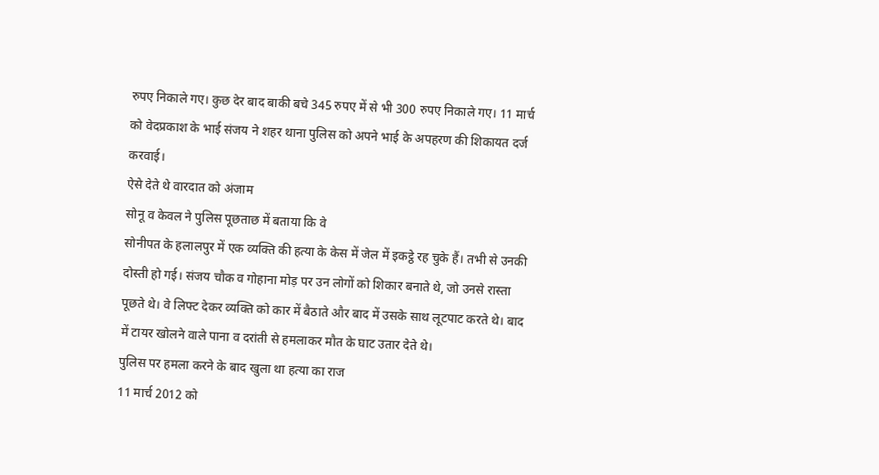रुपए निकाले गए। कुछ देर बाद बाकी बचे 345 रुपए में से भी 300 रुपए निकाले गए। 11 मार्च को वेदप्रकाश के भाई संजय ने शहर थाना पुलिस को अपने भाई के अपहरण की शिकायत दर्ज करवाई।
ऐसे देते थे वारदात को अंजाम
सोनू व केवल ने पुलिस पूछताछ में बताया कि वे
सोनीपत के हलालपुर में एक व्यक्ति की हत्या के केस में जेल में इकट्ठे रह चुके हैं। तभी से उनकी दोस्ती हो गई। संजय चौक व गोहाना मोड़ पर उन लोगों को शिकार बनाते थे, जो उनसे रास्ता पूछते थे। वे लिफ्ट देकर व्यक्ति को कार में बैठाते और बाद में उसके साथ लूटपाट करते थे। बाद में टायर खोलने वाले पाना व दरांती से हमलाकर मौत के घाट उतार देते थे।
पुलिस पर हमला करने के बाद खुला था हत्या का राज
11 मार्च 2012 को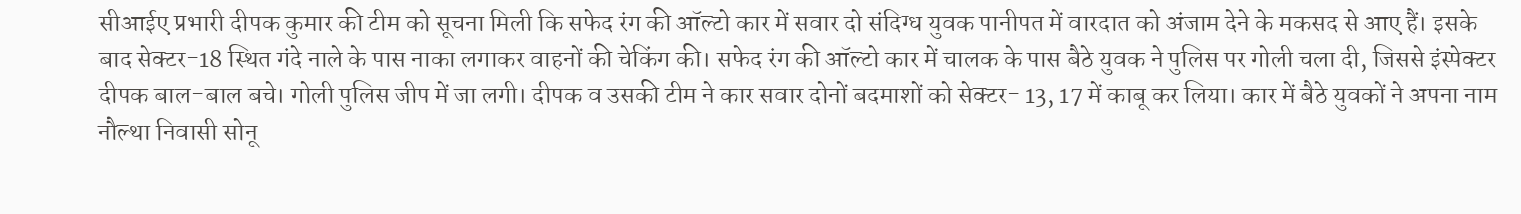सीआईए प्रभारी दीपक कुमार की टीम को सूचना मिली कि सफेद रंग की ऑल्टो कार में सवार दो संदिग्ध युवक पानीपत में वारदात को अंजाम देने के मकसद से आए हैं। इसके बाद सेक्टर-18 स्थित गंदे नाले के पास नाका लगाकर वाहनों की चेकिंग की। सफेद रंग की ऑल्टो कार में चालक के पास बैठे युवक ने पुलिस पर गोली चला दी, जिससे इंस्पेक्टर दीपक बाल-बाल बचे। गोली पुलिस जीप में जा लगी। दीपक व उसकी टीम ने कार सवार दोनों बदमाशों को सेक्टर- 13, 17 में काबू कर लिया। कार में बैठे युवकों ने अपना नाम नौल्था निवासी सोनू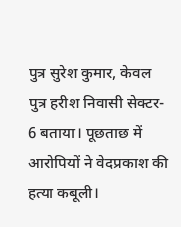पुत्र सुरेश कुमार, केवल पुत्र हरीश निवासी सेक्टर- 6 बताया। पूछताछ में आरोपियों ने वेदप्रकाश की हत्या कबूली।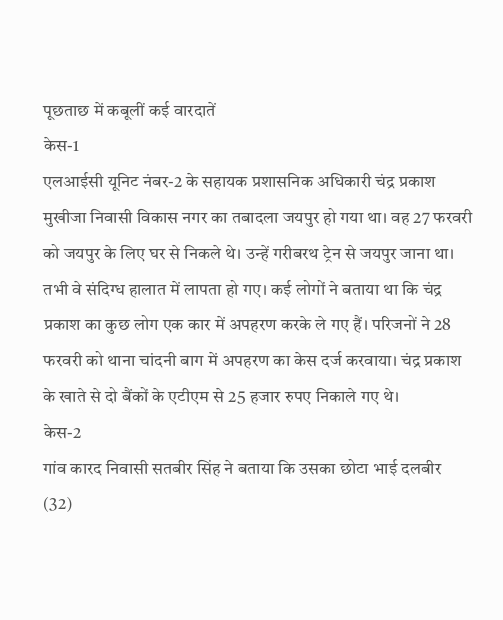पूछताछ में कबूलीं कई वारदातें
केस-1
एलआईसी यूनिट नंबर-2 के सहायक प्रशासनिक अधिकारी चंद्र प्रकाश मुखीजा निवासी विकास नगर का तबादला जयपुर हो गया था। वह 27 फरवरी को जयपुर के लिए घर से निकले थे। उन्हें गरीबरथ ट्रेन से जयपुर जाना था। तभी वे संदिग्ध हालात में लापता हो गए। कई लोगों ने बताया था कि चंद्र प्रकाश का कुछ लोग एक कार में अपहरण करके ले गए हैं। परिजनों ने 28 फरवरी को थाना चांदनी बाग में अपहरण का केस दर्ज करवाया। चंद्र प्रकाश के खाते से दो बैंकों के एटीएम से 25 हजार रुपए निकाले गए थे।
केस-2
गांव कारद निवासी सतबीर सिंह ने बताया कि उसका छोटा भाई दलबीर (32)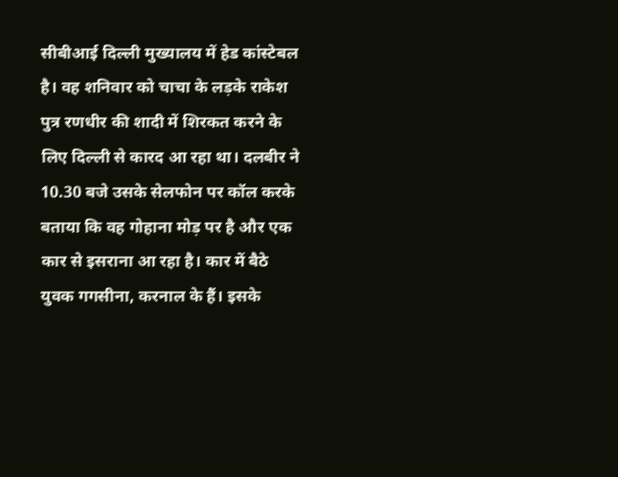सीबीआई दिल्ली मुख्यालय में हेड कांस्टेबल है। वह शनिवार को चाचा के लड़के राकेश पुत्र रणधीर की शादी में शिरकत करने के लिए दिल्ली से कारद आ रहा था। दलबीर ने 10.30 बजे उसके सेलफोन पर कॉल करके बताया कि वह गोहाना मोड़ पर है और एक कार से इसराना आ रहा है। कार में बैठे युवक गगसीना, करनाल के हैं। इसके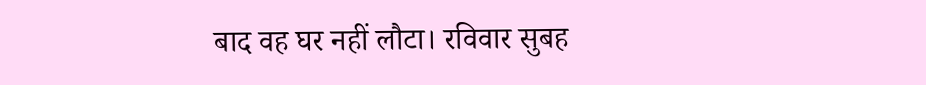बाद वह घर नहीं लौटा। रविवार सुबह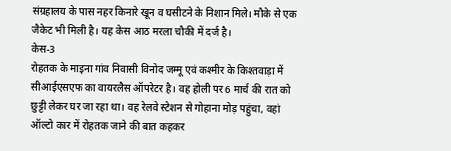संग्रहालय के पास नहर किनारे खून व घसीटने के निशान मिले। मौके से एक जैकेट भी मिली है। यह केस आठ मरला चौकी में दर्ज है।
केस-3
रोहतक के माइना गांव निवासी विनोद जम्मू एवं कश्मीर के किश्तवाड़ा में सीआईएसएफ का वायरलैस ऑपरेटर है। वह होली पर 6 मार्च की रात को छुट्टी लेकर घर जा रहा था। वह रेलवे स्टेशन से गोहाना मोड़ पहुंचा, वहां ऑल्टो कार में रोहतक जाने की बात कहकर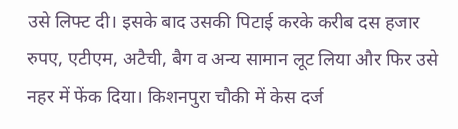उसे लिफ्ट दी। इसके बाद उसकी पिटाई करके करीब दस हजार रुपए, एटीएम, अटैची, बैग व अन्य सामान लूट लिया और फिर उसे नहर में फेंक दिया। किशनपुरा चौकी में केस दर्ज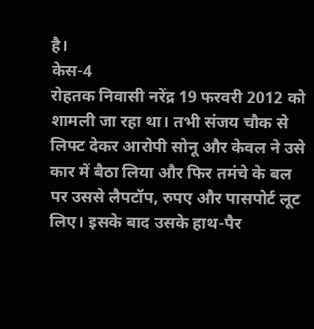है।
केस-4
रोहतक निवासी नरेंद्र 19 फरवरी 2012 को शामली जा रहा था। तभी संजय चौक से लिफ्ट देकर आरोपी सोनू और केवल ने उसे कार में बैठा लिया और फिर तमंचे के बल पर उससे लैपटॉप, रुपए और पासपोर्ट लूट लिए। इसके बाद उसके हाथ-पैर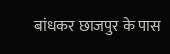बांधकर छाजपुर के पास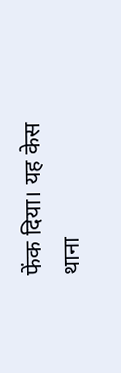फेंक दिया। यह केस थाना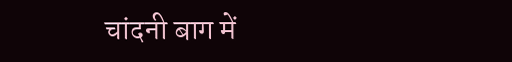चांदनी बाग में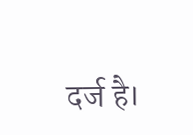दर्ज है।